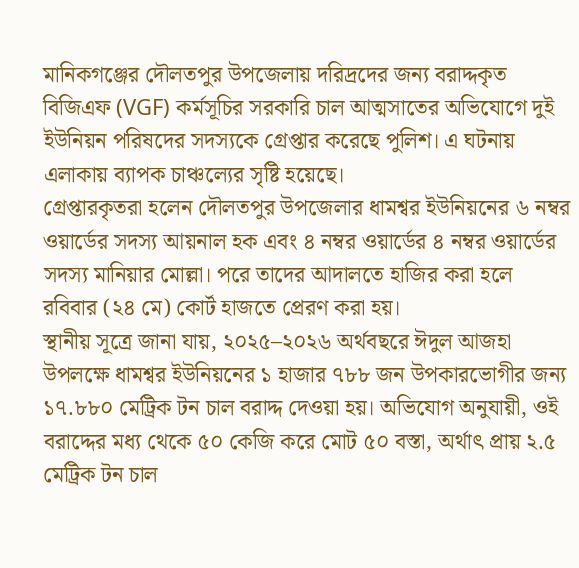মানিকগঞ্জের দৌলতপুর উপজেলায় দরিদ্রদের জন্য বরাদ্দকৃত বিজিএফ (VGF) কর্মসূচির সরকারি চাল আত্মসাতের অভিযোগে দুই ইউনিয়ন পরিষদের সদস্যকে গ্রেপ্তার করেছে পুলিশ। এ ঘটনায় এলাকায় ব্যাপক চাঞ্চল্যের সৃষ্টি হয়েছে।
গ্রেপ্তারকৃতরা হলেন দৌলতপুর উপজেলার ধামশ্বর ইউনিয়নের ৬ নম্বর ওয়ার্ডের সদস্য আয়নাল হক এবং ৪ নম্বর ওয়ার্ডের ৪ নম্বর ওয়ার্ডের সদস্য মানিয়ার মোল্লা। পরে তাদের আদালতে হাজির করা হলে রবিবার (২৪ মে) কোর্ট হাজতে প্রেরণ করা হয়।
স্থানীয় সূত্রে জানা যায়, ২০২৫–২০২৬ অর্থবছরে ঈদুল আজহা উপলক্ষে ধামশ্বর ইউনিয়নের ১ হাজার ৭৮৮ জন উপকারভোগীর জন্য ১৭.৮৮০ মেট্রিক টন চাল বরাদ্দ দেওয়া হয়। অভিযোগ অনুযায়ী, ওই বরাদ্দের মধ্য থেকে ৫০ কেজি করে মোট ৫০ বস্তা, অর্থাৎ প্রায় ২.৫ মেট্রিক টন চাল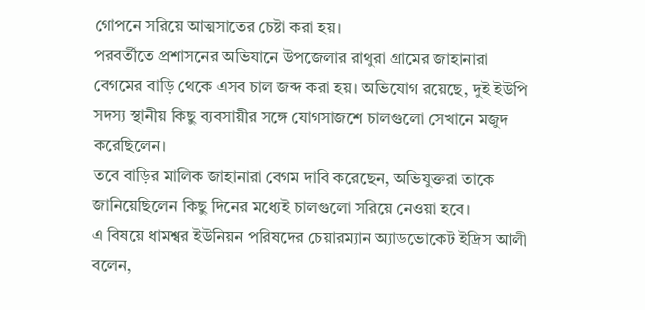গোপনে সরিয়ে আত্মসাতের চেষ্টা করা হয়।
পরবর্তীতে প্রশাসনের অভিযানে উপজেলার রাথুরা গ্রামের জাহানারা বেগমের বাড়ি থেকে এসব চাল জব্দ করা হয়। অভিযোগ রয়েছে, দুই ইউপি সদস্য স্থানীয় কিছু ব্যবসায়ীর সঙ্গে যোগসাজশে চালগুলো সেখানে মজুদ করেছিলেন।
তবে বাড়ির মালিক জাহানারা বেগম দাবি করেছেন, অভিযুক্তরা তাকে জানিয়েছিলেন কিছু দিনের মধ্যেই চালগুলো সরিয়ে নেওয়া হবে।
এ বিষয়ে ধামশ্বর ইউনিয়ন পরিষদের চেয়ারম্যান অ্যাডভোকেট ইদ্রিস আলী বলেন,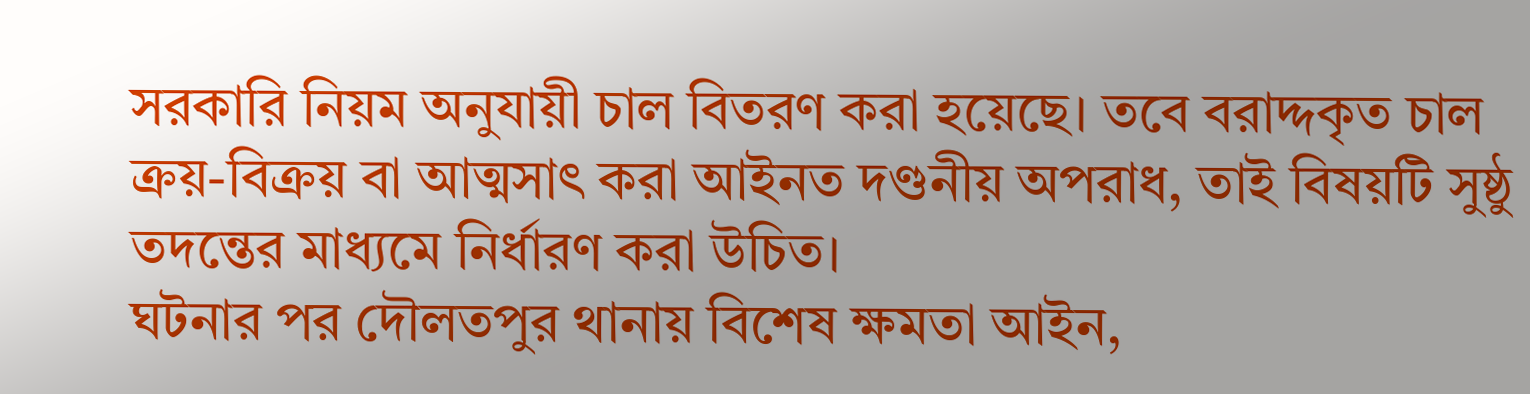সরকারি নিয়ম অনুযায়ী চাল বিতরণ করা হয়েছে। তবে বরাদ্দকৃত চাল ক্রয়-বিক্রয় বা আত্মসাৎ করা আইনত দণ্ডনীয় অপরাধ, তাই বিষয়টি সুষ্ঠু তদন্তের মাধ্যমে নির্ধারণ করা উচিত।
ঘটনার পর দৌলতপুর থানায় বিশেষ ক্ষমতা আইন,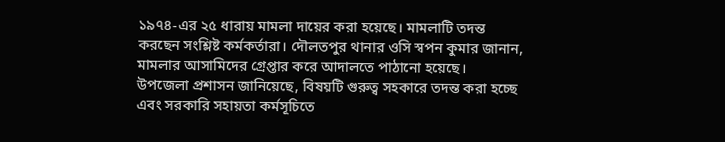১৯৭৪-এর ২৫ ধারায় মামলা দায়ের করা হয়েছে। মামলাটি তদন্ত করছেন সংশ্লিষ্ট কর্মকর্তারা। দৌলতপুর থানার ওসি স্বপন কুমার জানান, মামলার আসামিদের গ্রেপ্তার করে আদালতে পাঠানো হয়েছে।
উপজেলা প্রশাসন জানিয়েছে, বিষয়টি গুরুত্ব সহকারে তদন্ত করা হচ্ছে এবং সরকারি সহায়তা কর্মসূচিতে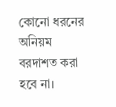কোনো ধরনের অনিয়ম বরদাশত করা হবে না।